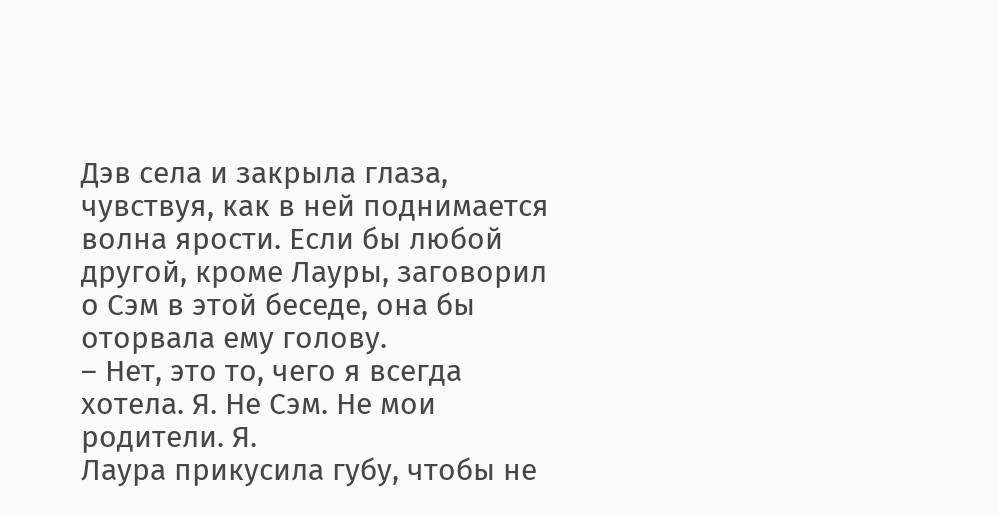Дэв села и закрыла глаза, чувствуя, как в ней поднимается волна ярости. Если бы любой другой, кроме Лауры, заговорил о Сэм в этой беседе, она бы оторвала ему голову.
– Нет, это то, чего я всегда хотела. Я. Не Сэм. Не мои родители. Я.
Лаура прикусила губу, чтобы не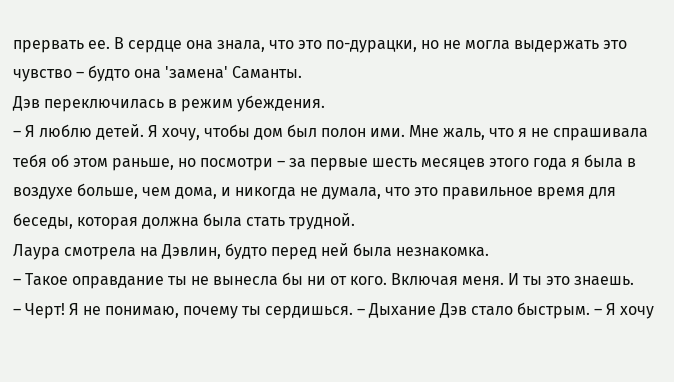прервать ее. В сердце она знала, что это по-дурацки, но не могла выдержать это чувство – будто она 'замена' Саманты.
Дэв переключилась в режим убеждения.
– Я люблю детей. Я хочу, чтобы дом был полон ими. Мне жаль, что я не спрашивала тебя об этом раньше, но посмотри – за первые шесть месяцев этого года я была в воздухе больше, чем дома, и никогда не думала, что это правильное время для беседы, которая должна была стать трудной.
Лаура смотрела на Дэвлин, будто перед ней была незнакомка.
– Такое оправдание ты не вынесла бы ни от кого. Включая меня. И ты это знаешь.
– Черт! Я не понимаю, почему ты сердишься. – Дыхание Дэв стало быстрым. – Я хочу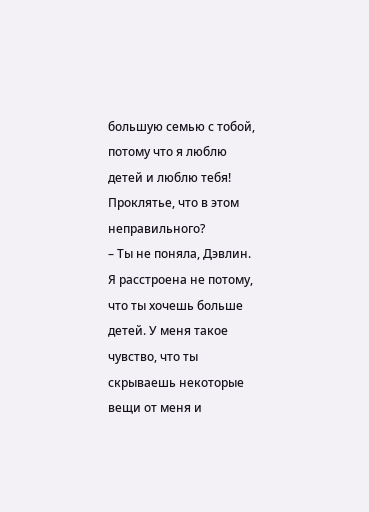большую семью с тобой, потому что я люблю детей и люблю тебя! Проклятье, что в этом неправильного?
– Ты не поняла, Дэвлин. Я расстроена не потому, что ты хочешь больше детей. У меня такое чувство, что ты скрываешь некоторые вещи от меня и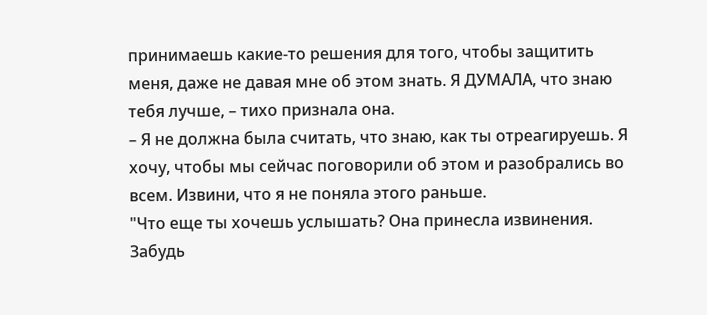принимаешь какие-то решения для того, чтобы защитить меня, даже не давая мне об этом знать. Я ДУМАЛА, что знаю тебя лучше, – тихо признала она.
– Я не должна была считать, что знаю, как ты отреагируешь. Я хочу, чтобы мы сейчас поговорили об этом и разобрались во всем. Извини, что я не поняла этого раньше.
"Что еще ты хочешь услышать? Она принесла извинения. Забудь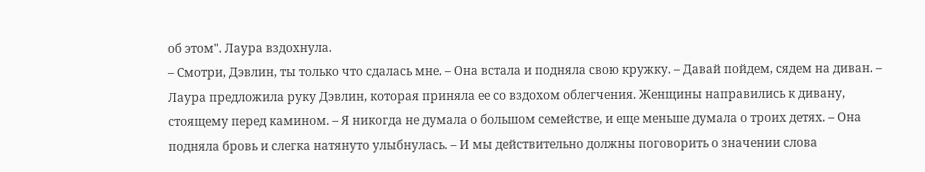об этом". Лаура вздохнула.
– Смотри, Дэвлин, ты только что сдалась мне. – Она встала и подняла свою кружку. – Давай пойдем, сядем на диван. – Лаура предложила руку Дэвлин, которая приняла ее со вздохом облегчения. Женщины направились к дивану, стоящему перед камином. – Я никогда не думала о большом семействе, и еще меньше думала о троих детях. – Она подняла бровь и слегка натянуто улыбнулась. – И мы действительно должны поговорить о значении слова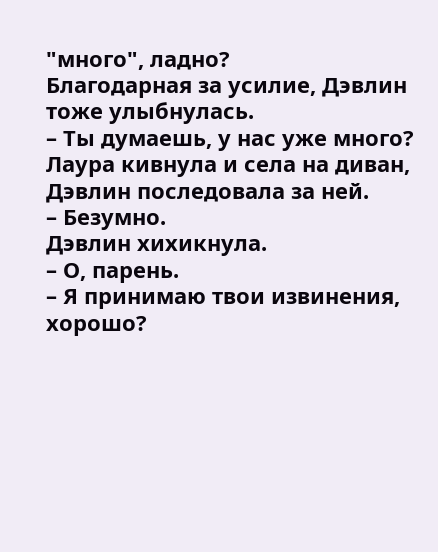"много", ладно?
Благодарная за усилие, Дэвлин тоже улыбнулась.
– Ты думаешь, у нас уже много?
Лаура кивнула и села на диван, Дэвлин последовала за ней.
– Безумно.
Дэвлин хихикнула.
– О, парень.
– Я принимаю твои извинения, хорошо?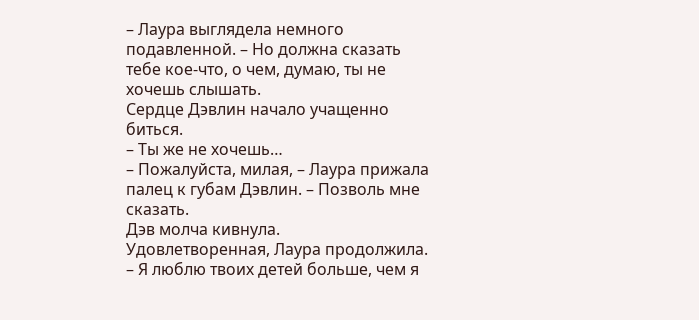– Лаура выглядела немного подавленной. – Но должна сказать тебе кое-что, о чем, думаю, ты не хочешь слышать.
Сердце Дэвлин начало учащенно биться.
– Ты же не хочешь…
– Пожалуйста, милая, – Лаура прижала палец к губам Дэвлин. – Позволь мне сказать.
Дэв молча кивнула.
Удовлетворенная, Лаура продолжила.
– Я люблю твоих детей больше, чем я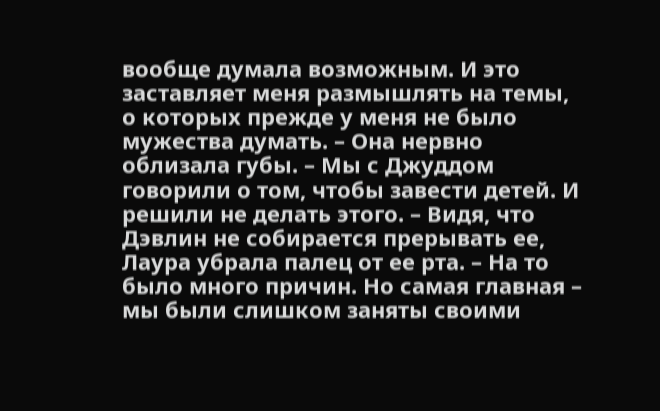вообще думала возможным. И это заставляет меня размышлять на темы, о которых прежде у меня не было мужества думать. – Она нервно облизала губы. – Мы с Джуддом говорили о том, чтобы завести детей. И решили не делать этого. – Видя, что Дэвлин не собирается прерывать ее, Лаура убрала палец от ее рта. – На то было много причин. Но самая главная – мы были слишком заняты своими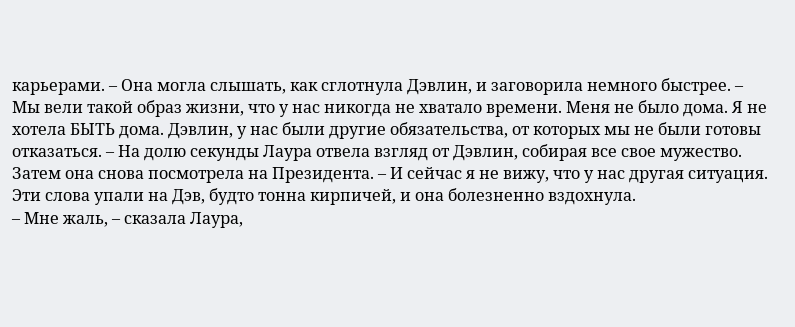карьерами. – Она могла слышать, как сглотнула Дэвлин, и заговорила немного быстрее. – Мы вели такой образ жизни, что у нас никогда не хватало времени. Меня не было дома. Я не хотела БЫТЬ дома. Дэвлин, у нас были другие обязательства, от которых мы не были готовы отказаться. – На долю секунды Лаура отвела взгляд от Дэвлин, собирая все свое мужество. Затем она снова посмотрела на Президента. – И сейчас я не вижу, что у нас другая ситуация.
Эти слова упали на Дэв, будто тонна кирпичей, и она болезненно вздохнула.
– Мне жаль, – сказала Лаура,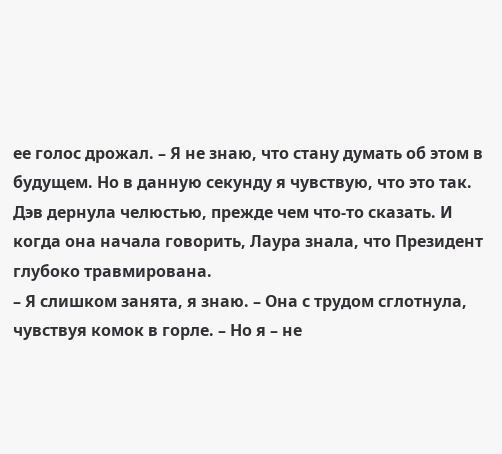ее голос дрожал. – Я не знаю, что стану думать об этом в будущем. Но в данную секунду я чувствую, что это так.
Дэв дернула челюстью, прежде чем что-то сказать. И когда она начала говорить, Лаура знала, что Президент глубоко травмирована.
– Я слишком занята, я знаю. – Она с трудом сглотнула, чувствуя комок в горле. – Но я – не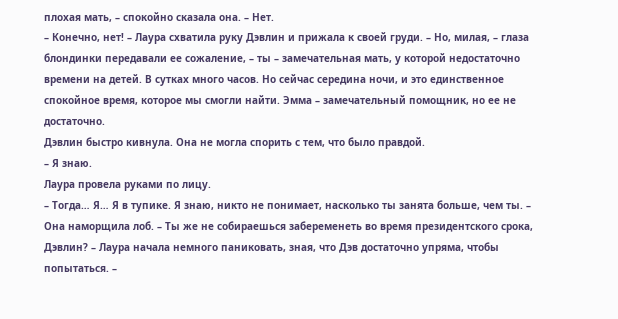плохая мать, – спокойно сказала она. – Нет.
– Конечно, нет! – Лаура схватила руку Дэвлин и прижала к своей груди. – Но, милая, – глаза блондинки передавали ее сожаление, – ты – замечательная мать, у которой недостаточно времени на детей. В сутках много часов. Но сейчас середина ночи, и это единственное спокойное время, которое мы смогли найти. Эмма – замечательный помощник, но ее не достаточно.
Дэвлин быстро кивнула. Она не могла спорить с тем, что было правдой.
– Я знаю.
Лаура провела руками по лицу.
– Тогда… Я… Я в тупике. Я знаю, никто не понимает, насколько ты занята больше, чем ты. – Она наморщила лоб. – Ты же не собираешься забеременеть во время президентского срока, Дэвлин? – Лаура начала немного паниковать, зная, что Дэв достаточно упряма, чтобы попытаться. –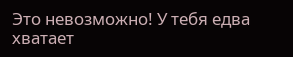Это невозможно! У тебя едва хватает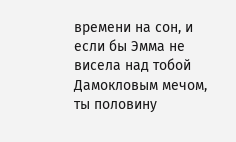времени на сон, и если бы Эмма не висела над тобой Дамокловым мечом, ты половину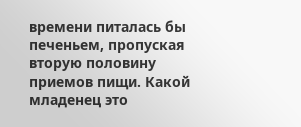времени питалась бы печеньем, пропуская вторую половину приемов пищи. Какой младенец это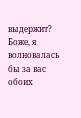выдержит? Боже, я волновалась бы за вас обоих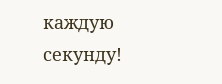каждую секунду!